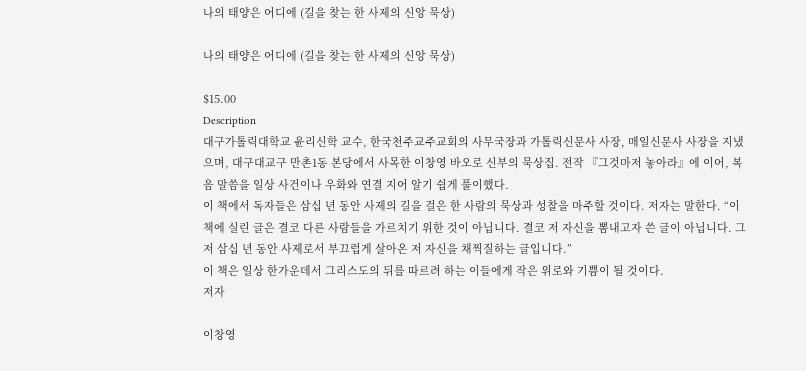나의 태양은 어디에 (길을 찾는 한 사제의 신앙 묵상)

나의 태양은 어디에 (길을 찾는 한 사제의 신앙 묵상)

$15.00
Description
대구가톨릭대학교 윤리신학 교수, 한국천주교주교회의 사무국장과 가톨릭신문사 사장, 매일신문사 사장을 지냈으며, 대구대교구 만촌1동 본당에서 사목한 이창영 바오로 신부의 묵상집. 전작 『그것마저 놓아라』에 이어, 복음 말씀을 일상 사건이나 우화와 연결 지어 알기 쉽게 풀이했다.
이 책에서 독자들은 삼십 년 동안 사제의 길을 걸은 한 사람의 묵상과 성찰을 마주할 것이다. 저자는 말한다. “이 책에 실린 글은 결코 다른 사람들을 가르치기 위한 것이 아닙니다. 결코 저 자신을 뽐내고자 쓴 글이 아닙니다. 그저 삼십 년 동안 사제로서 부끄럽게 살아온 저 자신을 채찍질하는 글입니다.”
이 책은 일상 한가운데서 그리스도의 뒤를 따르려 하는 이들에게 작은 위로와 기쁨이 될 것이다.
저자

이창영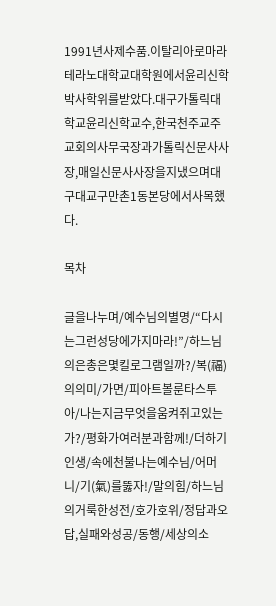1991년사제수품.이탈리아로마라테라노대학교대학원에서윤리신학박사학위를받았다.대구가톨릭대학교윤리신학교수,한국천주교주교회의사무국장과가톨릭신문사사장,매일신문사사장을지냈으며대구대교구만촌1동본당에서사목했다.

목차

글을나누며/예수님의별명/“다시는그런성당에가지마라!”/하느님의은총은몇킬로그램일까?/복(福)의의미/가면/피아트볼룬타스투아/나는지금무엇을움켜쥐고있는가?/평화가여러분과함께!/더하기인생/속에천불나는예수님/어머니/기(氣)를뚫자!/말의힘/하느님의거룩한성전/호가호위/정답과오답,실패와성공/동행/세상의소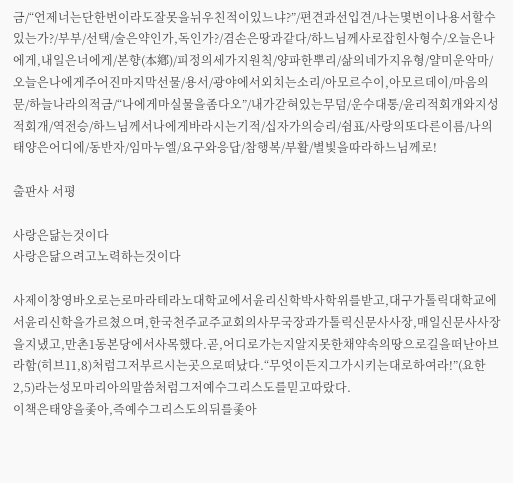금/“언제너는단한번이라도잘못을뉘우친적이있느냐?”/편견과선입견/나는몇번이나용서할수있는가?/부부/선택/술은약인가,독인가?/겸손은땅과같다/하느님께사로잡힌사형수/오늘은나에게,내일은너에게/본향(本鄕)/피정의세가지원칙/양파한뿌리/삶의네가지유형/얄미운악마/오늘은나에게주어진마지막선물/용서/광야에서외치는소리/아모르수이,아모르데이/마음의문/하늘나라의적금/“나에게마실물을좀다오”/내가갇혀있는무덤/운수대통/윤리적회개와지성적회개/역전승/하느님께서나에게바라시는기적/십자가의승리/쉼표/사랑의또다른이름/나의태양은어디에/동반자/임마누엘/요구와응답/참행복/부활/별빛을따라하느님께로!

출판사 서평

사랑은닮는것이다
사랑은닮으려고노력하는것이다

사제이창영바오로는로마라테라노대학교에서윤리신학박사학위를받고,대구가톨릭대학교에서윤리신학을가르쳤으며,한국천주교주교회의사무국장과가톨릭신문사사장,매일신문사사장을지냈고,만촌1동본당에서사목했다.곧,어디로가는지알지못한채약속의땅으로길을떠난아브라함(히브11,8)처럼그저부르시는곳으로떠났다.“무엇이든지그가시키는대로하여라!”(요한2,5)라는성모마리아의말씀처럼그저예수그리스도를믿고따랐다.
이책은태양을좇아,즉예수그리스도의뒤를좇아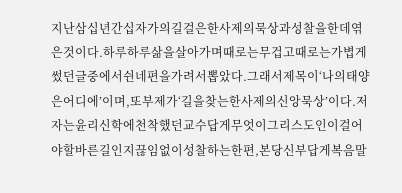지난삼십년간십자가의길걸은한사제의묵상과성찰을한데엮은것이다.하루하루삶을살아가며때로는무겁고때로는가볍게썼던글중에서쉰네편을가려서뽑았다.그래서제목이‘나의태양은어디에’이며,또부제가‘길을찾는한사제의신앙묵상’이다.저자는윤리신학에천착했던교수답게무엇이그리스도인이걸어야할바른길인지끊임없이성찰하는한편,본당신부답게복음말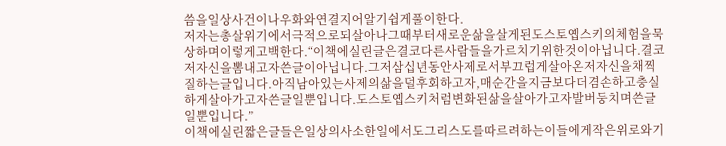씀을일상사건이나우화와연결지어알기쉽게풀이한다.
저자는총살위기에서극적으로되살아나그때부터새로운삶을살게된도스토옙스키의체험을묵상하며이렇게고백한다.“이책에실린글은결코다른사람들을가르치기위한것이아닙니다.결코저자신을뽐내고자쓴글이아닙니다.그저삼십년동안사제로서부끄럽게살아온저자신을채찍질하는글입니다.아직남아있는사제의삶을덜후회하고자,매순간을지금보다더겸손하고충실하게살아가고자쓴글일뿐입니다.도스토옙스키처럼변화된삶을살아가고자발버둥치며쓴글일뿐입니다.”
이책에실린짧은글들은일상의사소한일에서도그리스도를따르려하는이들에게작은위로와기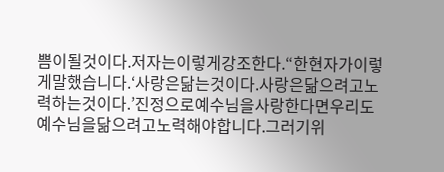쁨이될것이다.저자는이렇게강조한다.“한현자가이렇게말했습니다.‘사랑은닮는것이다.사랑은닮으려고노력하는것이다.’진정으로예수님을사랑한다면우리도예수님을닮으려고노력해야합니다.그러기위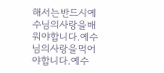해서는반드시예수님의사랑을배워야합니다.예수님의사랑을먹어야합니다.예수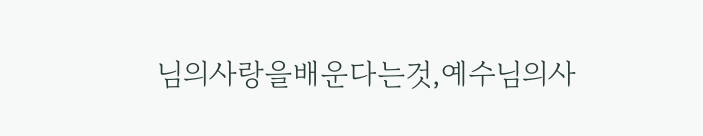님의사랑을배운다는것,예수님의사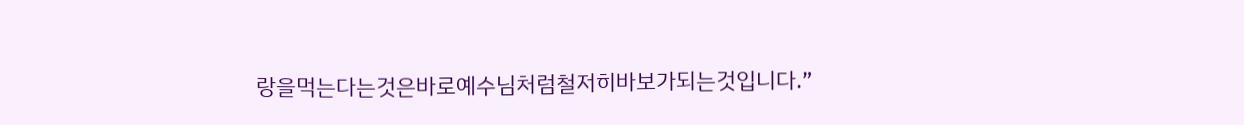랑을먹는다는것은바로예수님처럼철저히바보가되는것입니다.”